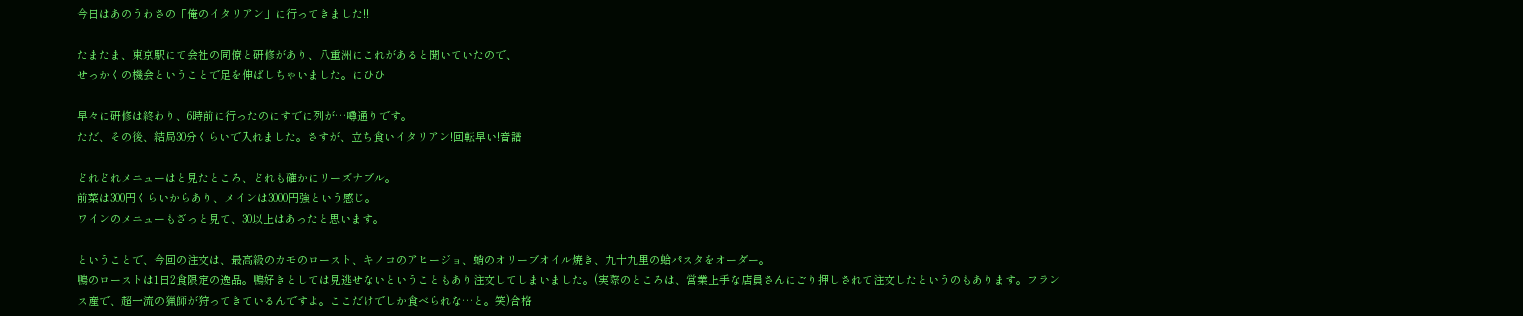今日はあのうわさの「俺のイタリアン」に行ってきました!!

たまたま、東京駅にて会社の同僚と研修があり、八重洲にこれがあると聞いていたので、
せっかくの機会ということで足を伸ばしちゃいました。にひひ

早々に研修は終わり、6時前に行ったのにすでに列が…噂通りです。
ただ、その後、結局30分くらいで入れました。さすが、立ち食いイタリアン!回転早い!音譜

どれどれメニューはと見たところ、どれも確かにリーズナブル。
前菜は300円くらいからあり、メインは3000円強という感じ。
ワインのメニューもざっと見て、30以上はあったと思います。

ということで、今回の注文は、最高級のカモのロースト、キノコのアヒージョ、蛸のオリーブオイル焼き、九十九里の蛤パスタをオーダー。
鴨のローストは1日2食限定の逸品。鴨好きとしては見逃せないということもあり注文してしまいました。(実際のところは、営業上手な店員さんにごり押しされて注文したというのもあります。フランス産で、超一流の猟師が狩ってきているんですよ。ここだけでしか食べられな…と。笑)合格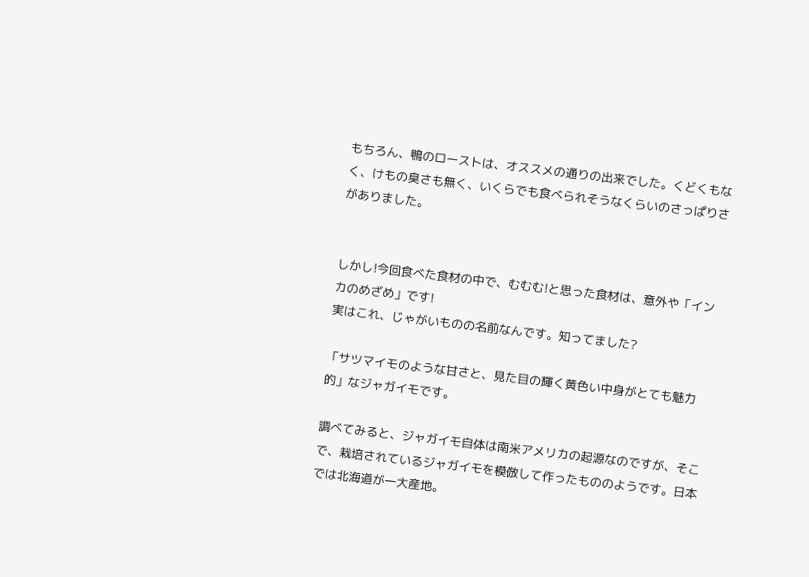もちろん、鴨のローストは、オススメの通りの出来でした。くどくもなく、けもの臭さも無く、いくらでも食べられそうなくらいのさっぱりさがありました。


しかし!今回食べた食材の中で、むむむ!と思った食材は、意外や「インカのめざめ」です!
実はこれ、じゃがいものの名前なんです。知ってました?

「サツマイモのような甘さと、見た目の輝く黄色い中身がとても魅力的」なジャガイモです。

調べてみると、ジャガイモ自体は南米アメリカの起源なのですが、そこで、栽培されているジャガイモを模倣して作ったもののようです。日本では北海道が一大産地。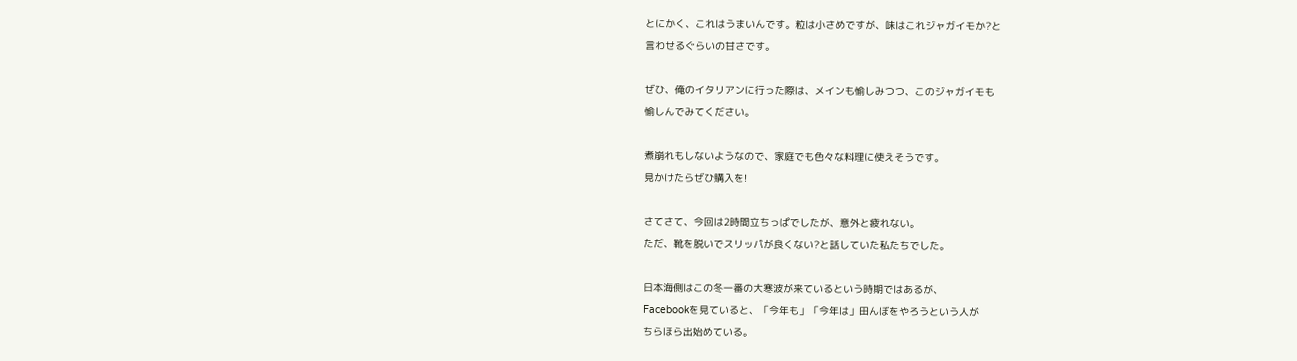とにかく、これはうまいんです。粒は小さめですが、味はこれジャガイモか?と
言わせるぐらいの甘さです。

ぜひ、俺のイタリアンに行った際は、メインも愉しみつつ、このジャガイモも
愉しんでみてください。

煮崩れもしないようなので、家庭でも色々な料理に使えそうです。
見かけたらぜひ購入を!

さてさて、今回は2時間立ちっぱでしたが、意外と疲れない。
ただ、靴を脱いでスリッパが良くない?と話していた私たちでした。

日本海側はこの冬一番の大寒波が来ているという時期ではあるが、
Facebookを見ていると、「今年も」「今年は」田んぼをやろうという人が
ちらほら出始めている。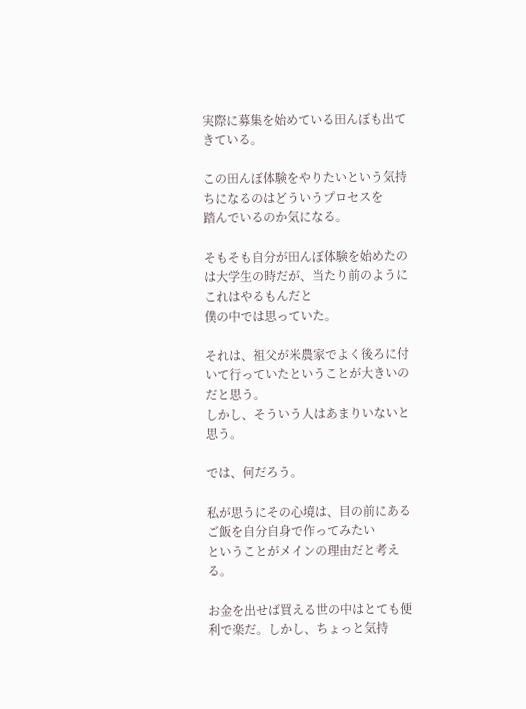実際に募集を始めている田んぼも出てきている。

この田んぼ体験をやりたいという気持ちになるのはどういうプロセスを
踏んでいるのか気になる。

そもそも自分が田んぼ体験を始めたのは大学生の時だが、当たり前のようにこれはやるもんだと
僕の中では思っていた。

それは、祖父が米農家でよく後ろに付いて行っていたということが大きいのだと思う。
しかし、そういう人はあまりいないと思う。

では、何だろう。

私が思うにその心境は、目の前にあるご飯を自分自身で作ってみたい
ということがメインの理由だと考える。

お金を出せば買える世の中はとても便利で楽だ。しかし、ちょっと気持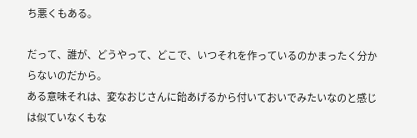ち悪くもある。

だって、誰が、どうやって、どこで、いつそれを作っているのかまったく分からないのだから。
ある意味それは、変なおじさんに飴あげるから付いておいでみたいなのと感じは似ていなくもな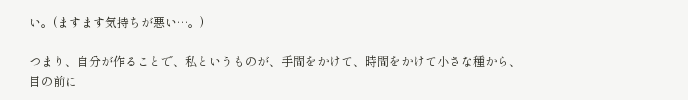い。(ますます気持ちが悪い…。)

つまり、自分が作ることで、私というものが、手間をかけて、時間をかけて小さな種から、
目の前に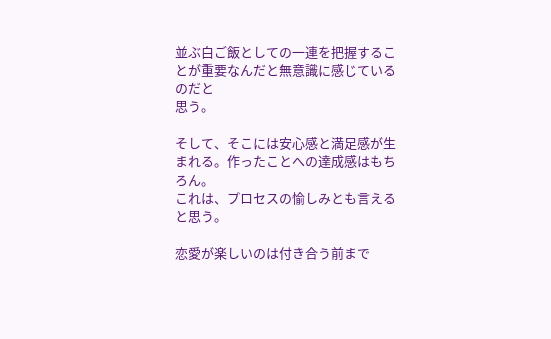並ぶ白ご飯としての一連を把握することが重要なんだと無意識に感じているのだと
思う。

そして、そこには安心感と満足感が生まれる。作ったことへの達成感はもちろん。
これは、プロセスの愉しみとも言えると思う。

恋愛が楽しいのは付き合う前まで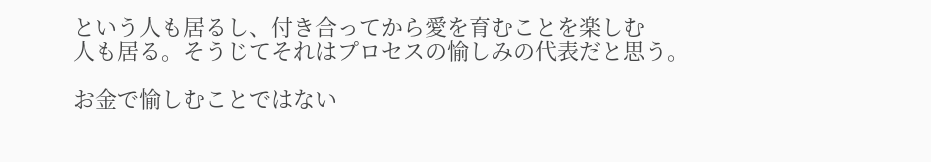という人も居るし、付き合ってから愛を育むことを楽しむ
人も居る。そうじてそれはプロセスの愉しみの代表だと思う。

お金で愉しむことではない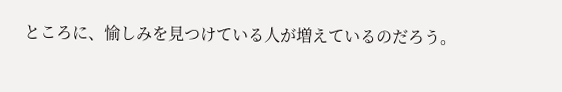ところに、愉しみを見つけている人が増えているのだろう。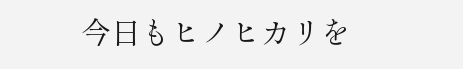今日もヒノヒカリを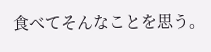食べてそんなことを思う。